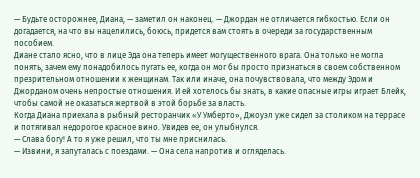— Будьте осторожнее, Диана, — заметил он наконец. — Джордан не отличается гибкостью. Если он догадается, на что вы нацелились, боюсь, придется вам стоять в очереди за государственным пособием.
Диане стало ясно, что в лице Эда она теперь имеет могущественного врага. Она только не могла понять, зачем ему понадобилось пугать ее, когда он мог бы просто признаться в своем собственном презрительном отношении к женщинам. Так или иначе, она почувствовала, что между Эдом и Джорданом очень непростые отношения. И ей хотелось бы знать, в какие опасные игры играет Блейк, чтобы самой не оказаться жертвой в этой борьбе за власть.
Когда Диана приехала в рыбный ресторанчик «У Умберто», Джоуэл уже сидел за столиком на террасе и потягивал недорогое красное вино. Увидев ее, он улыбнулся.
— Слава богу! А то я уже решил, что ты мне приснилась.
— Извини, я запуталась с поездами. — Она села напротив и огляделась.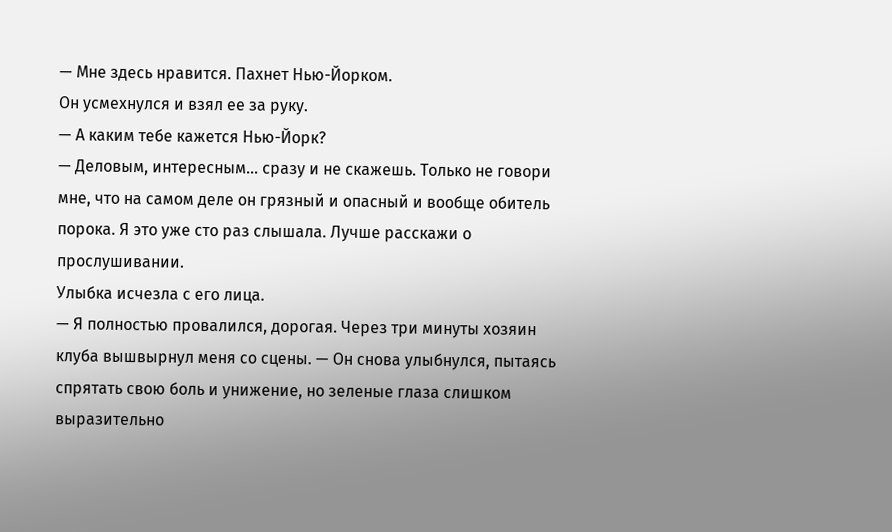— Мне здесь нравится. Пахнет Нью-Йорком.
Он усмехнулся и взял ее за руку.
— А каким тебе кажется Нью-Йорк?
— Деловым, интересным… сразу и не скажешь. Только не говори мне, что на самом деле он грязный и опасный и вообще обитель порока. Я это уже сто раз слышала. Лучше расскажи о прослушивании.
Улыбка исчезла с его лица.
— Я полностью провалился, дорогая. Через три минуты хозяин клуба вышвырнул меня со сцены. — Он снова улыбнулся, пытаясь спрятать свою боль и унижение, но зеленые глаза слишком выразительно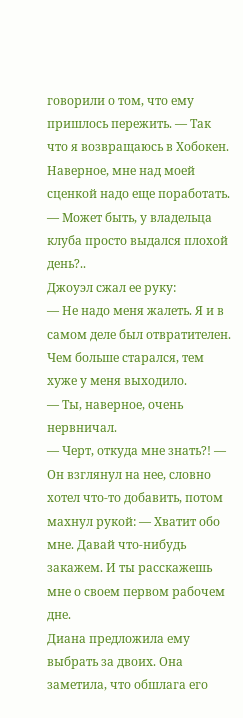говорили о том, что ему пришлось пережить. — Так что я возвращаюсь в Хобокен. Наверное, мне над моей сценкой надо еще поработать.
— Может быть, у владельца клуба просто выдался плохой день?..
Джоуэл сжал ее руку:
— Не надо меня жалеть. Я и в самом деле был отвратителен. Чем больше старался, тем хуже у меня выходило.
— Ты, наверное, очень нервничал.
— Черт, откуда мне знать?! — Он взглянул на нее, словно хотел что-то добавить, потом махнул рукой: — Хватит обо мне. Давай что-нибудь закажем. И ты расскажешь мне о своем первом рабочем дне.
Диана предложила ему выбрать за двоих. Она заметила, что обшлага его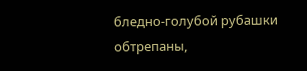бледно-голубой рубашки обтрепаны,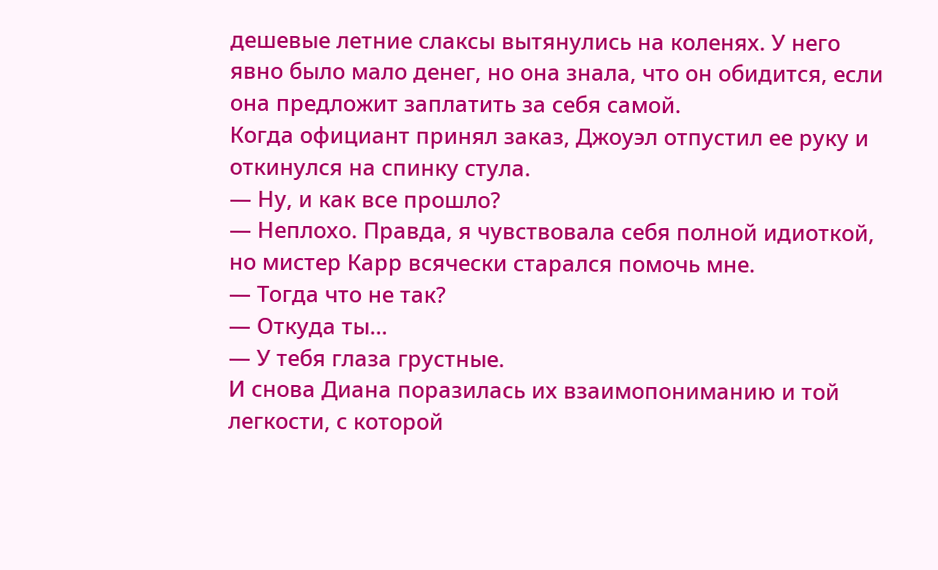дешевые летние слаксы вытянулись на коленях. У него явно было мало денег, но она знала, что он обидится, если она предложит заплатить за себя самой.
Когда официант принял заказ, Джоуэл отпустил ее руку и откинулся на спинку стула.
— Ну, и как все прошло?
— Неплохо. Правда, я чувствовала себя полной идиоткой, но мистер Карр всячески старался помочь мне.
— Тогда что не так?
— Откуда ты…
— У тебя глаза грустные.
И снова Диана поразилась их взаимопониманию и той легкости, с которой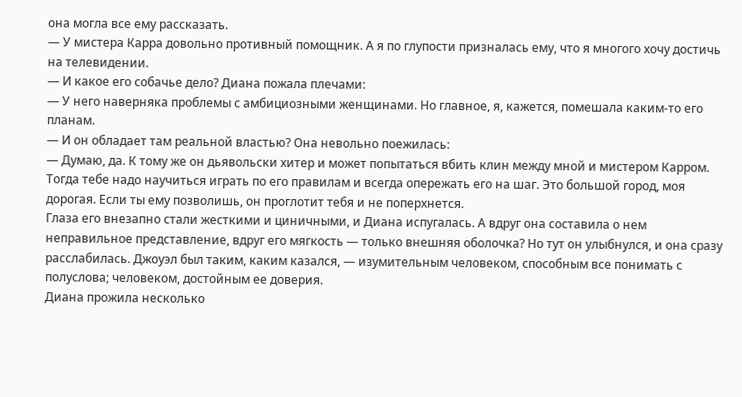она могла все ему рассказать.
— У мистера Карра довольно противный помощник. А я по глупости призналась ему, что я многого хочу достичь на телевидении.
— И какое его собачье дело? Диана пожала плечами:
— У него наверняка проблемы с амбициозными женщинами. Но главное, я, кажется, помешала каким-то его планам.
— И он обладает там реальной властью? Она невольно поежилась:
— Думаю, да. К тому же он дьявольски хитер и может попытаться вбить клин между мной и мистером Карром.
Тогда тебе надо научиться играть по его правилам и всегда опережать его на шаг. Это большой город, моя дорогая. Если ты ему позволишь, он проглотит тебя и не поперхнется.
Глаза его внезапно стали жесткими и циничными, и Диана испугалась. А вдруг она составила о нем неправильное представление, вдруг его мягкость — только внешняя оболочка? Но тут он улыбнулся, и она сразу расслабилась. Джоуэл был таким, каким казался, — изумительным человеком, способным все понимать с полуслова; человеком, достойным ее доверия.
Диана прожила несколько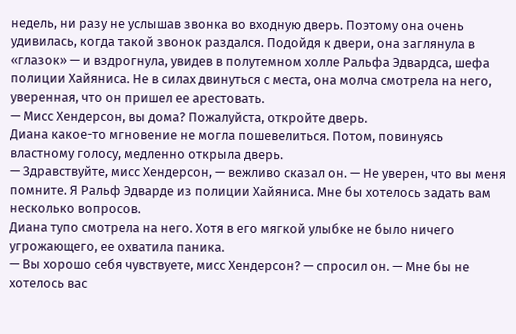недель, ни разу не услышав звонка во входную дверь. Поэтому она очень удивилась, когда такой звонок раздался. Подойдя к двери, она заглянула в «глазок» — и вздрогнула, увидев в полутемном холле Ральфа Эдвардса, шефа полиции Хайяниса. Не в силах двинуться с места, она молча смотрела на него, уверенная, что он пришел ее арестовать.
— Мисс Хендерсон, вы дома? Пожалуйста, откройте дверь.
Диана какое-то мгновение не могла пошевелиться. Потом, повинуясь властному голосу, медленно открыла дверь.
— Здравствуйте, мисс Хендерсон, — вежливо сказал он. — Не уверен, что вы меня помните. Я Ральф Эдварде из полиции Хайяниса. Мне бы хотелось задать вам несколько вопросов.
Диана тупо смотрела на него. Хотя в его мягкой улыбке не было ничего угрожающего, ее охватила паника.
— Вы хорошо себя чувствуете, мисс Хендерсон? — спросил он. — Мне бы не хотелось вас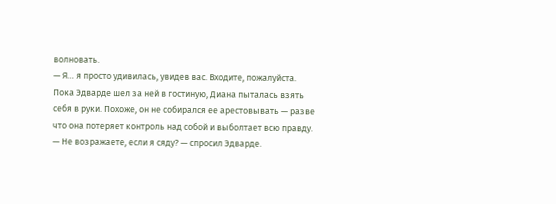волновать.
— Я… я просто удивилась, увидев вас. Входите, пожалуйста.
Пока Эдварде шел за ней в гостиную, Диана пыталась взять себя в руки. Похоже, он не собирался ее арестовывать — разве что она потеряет контроль над собой и выболтает всю правду.
— Не возражаете, если я сяду? — спросил Эдварде.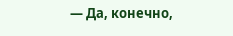— Да, конечно,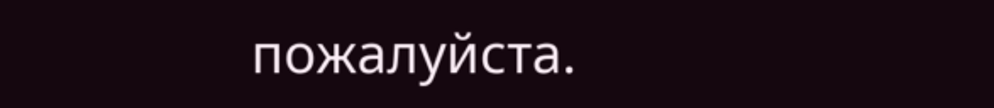пожалуйста.